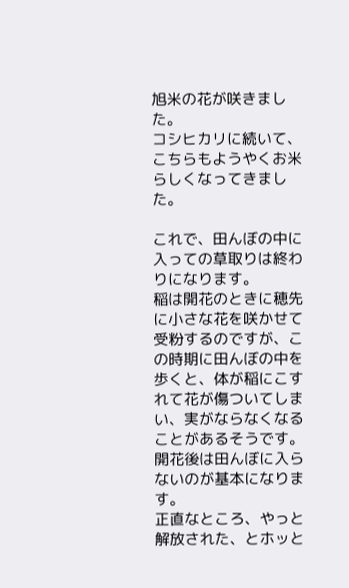旭米の花が咲きました。
コシヒカリに続いて、こちらもようやくお米らしくなってきました。

これで、田んぼの中に入っての草取りは終わりになります。
稲は開花のときに穂先に小さな花を咲かせて受粉するのですが、この時期に田んぼの中を歩くと、体が稲にこすれて花が傷ついてしまい、実がならなくなることがあるそうです。
開花後は田んぼに入らないのが基本になります。
正直なところ、やっと解放された、とホッと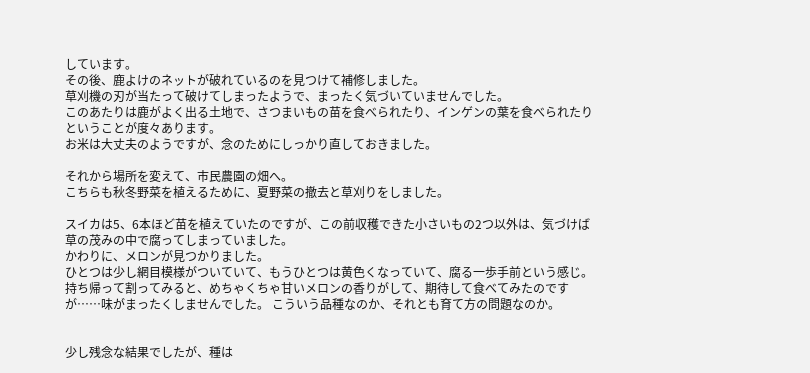しています。
その後、鹿よけのネットが破れているのを見つけて補修しました。
草刈機の刃が当たって破けてしまったようで、まったく気づいていませんでした。
このあたりは鹿がよく出る土地で、さつまいもの苗を食べられたり、インゲンの葉を食べられたりということが度々あります。
お米は大丈夫のようですが、念のためにしっかり直しておきました。

それから場所を変えて、市民農園の畑へ。
こちらも秋冬野菜を植えるために、夏野菜の撤去と草刈りをしました。

スイカは5、6本ほど苗を植えていたのですが、この前収穫できた小さいもの2つ以外は、気づけば草の茂みの中で腐ってしまっていました。
かわりに、メロンが見つかりました。
ひとつは少し網目模様がついていて、もうひとつは黄色くなっていて、腐る一歩手前という感じ。
持ち帰って割ってみると、めちゃくちゃ甘いメロンの香りがして、期待して食べてみたのですが……味がまったくしませんでした。 こういう品種なのか、それとも育て方の問題なのか。


少し残念な結果でしたが、種は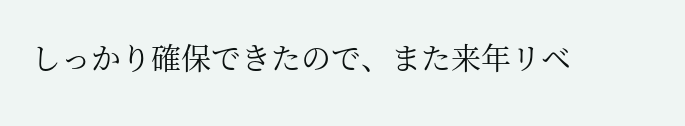しっかり確保できたので、また来年リベ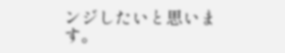ンジしたいと思います。